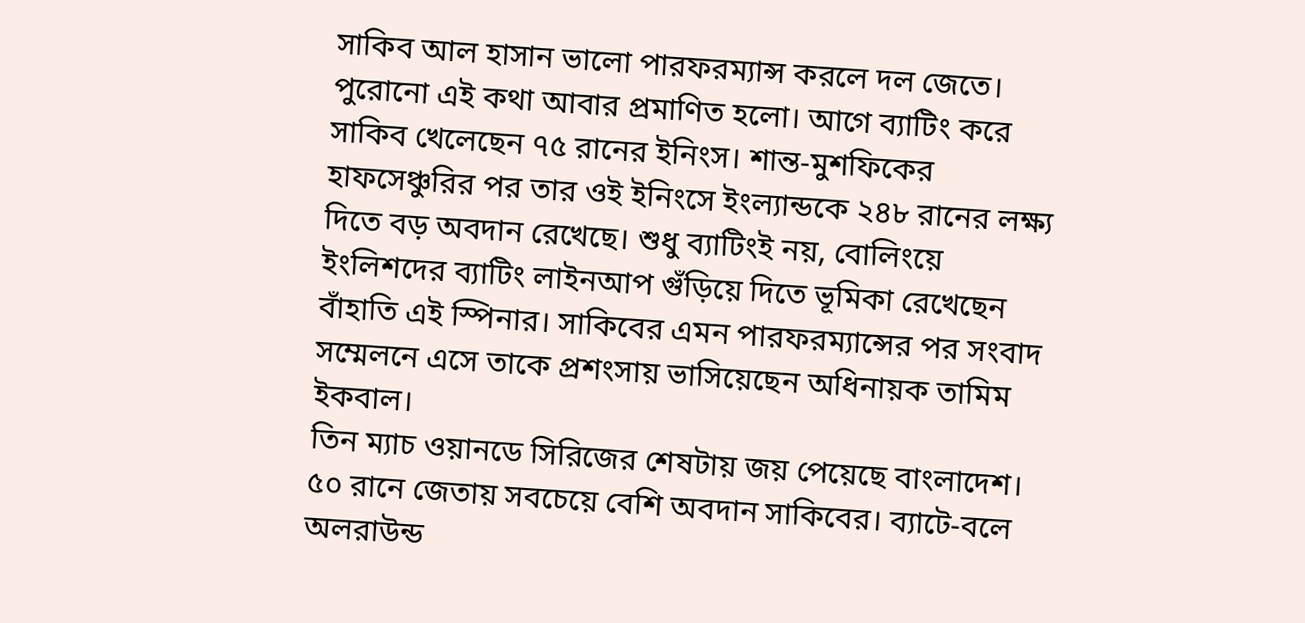সাকিব আল হাসান ভালো পারফরম্যান্স করলে দল জেতে। পুরোনো এই কথা আবার প্রমাণিত হলো। আগে ব্যাটিং করে সাকিব খেলেছেন ৭৫ রানের ইনিংস। শান্ত-মুশফিকের হাফসেঞ্চুরির পর তার ওই ইনিংসে ইংল্যান্ডকে ২৪৮ রানের লক্ষ্য দিতে বড় অবদান রেখেছে। শুধু ব্যাটিংই নয়, বোলিংয়ে ইংলিশদের ব্যাটিং লাইনআপ গুঁড়িয়ে দিতে ভূমিকা রেখেছেন বাঁহাতি এই স্পিনার। সাকিবের এমন পারফরম্যান্সের পর সংবাদ সম্মেলনে এসে তাকে প্রশংসায় ভাসিয়েছেন অধিনায়ক তামিম ইকবাল।
তিন ম্যাচ ওয়ানডে সিরিজের শেষটায় জয় পেয়েছে বাংলাদেশ। ৫০ রানে জেতায় সবচেয়ে বেশি অবদান সাকিবের। ব্যাটে-বলে অলরাউন্ড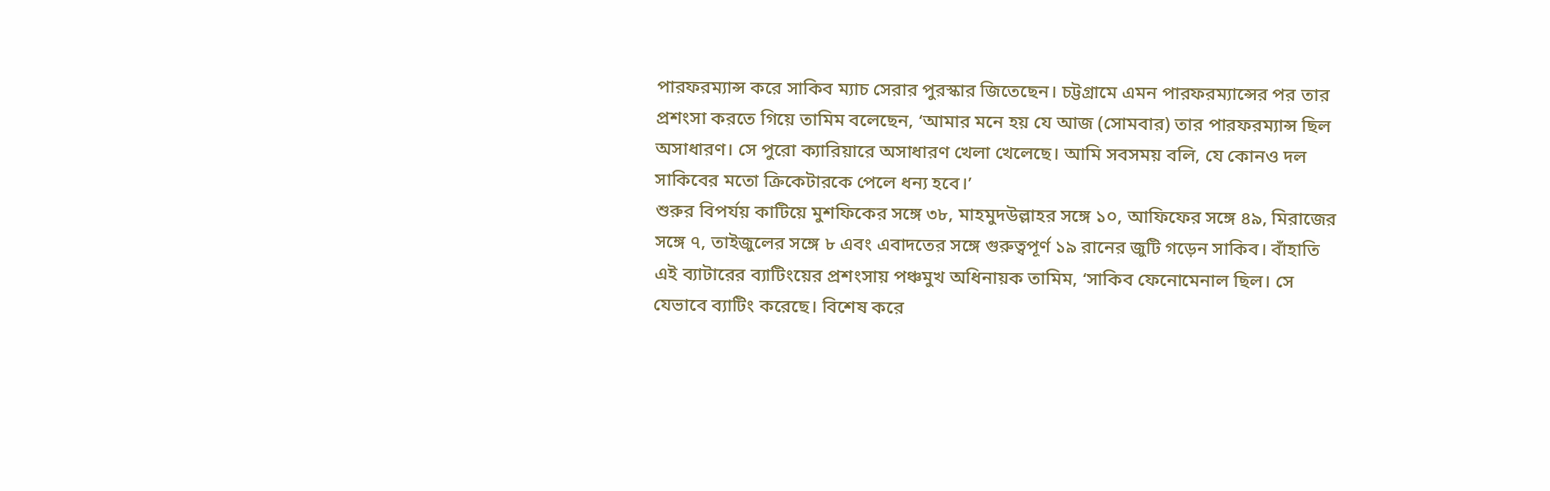পারফরম্যান্স করে সাকিব ম্যাচ সেরার পুরস্কার জিতেছেন। চট্টগ্রামে এমন পারফরম্যান্সের পর তার প্রশংসা করতে গিয়ে তামিম বলেছেন, ‘আমার মনে হয় যে আজ (সোমবার) তার পারফরম্যান্স ছিল অসাধারণ। সে পুরো ক্যারিয়ারে অসাধারণ খেলা খেলেছে। আমি সবসময় বলি, যে কোনও দল সাকিবের মতো ক্রিকেটারকে পেলে ধন্য হবে।’
শুরুর বিপর্যয় কাটিয়ে মুশফিকের সঙ্গে ৩৮, মাহমুদউল্লাহর সঙ্গে ১০, আফিফের সঙ্গে ৪৯, মিরাজের সঙ্গে ৭, তাইজুলের সঙ্গে ৮ এবং এবাদতের সঙ্গে গুরুত্বপূর্ণ ১৯ রানের জুটি গড়েন সাকিব। বাঁহাতি এই ব্যাটারের ব্যাটিংয়ের প্রশংসায় পঞ্চমুখ অধিনায়ক তামিম, ‘সাকিব ফেনোমেনাল ছিল। সে যেভাবে ব্যাটিং করেছে। বিশেষ করে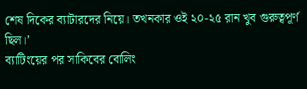শেষ দিকের ব্যাটারদের নিয়ে। তখনকার ওই ২০-২৫ রান খুব গুরুত্বপূর্ণ ছিল।’
ব্যাটিংয়ের পর সাকিবের বোলিং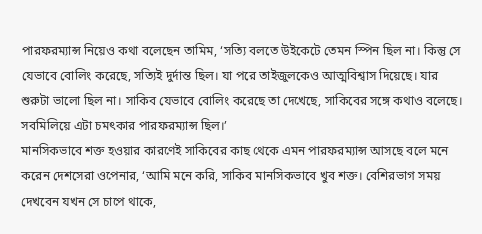পারফরম্যান্স নিয়েও কথা বলেছেন তামিম, ‘সত্যি বলতে উইকেটে তেমন স্পিন ছিল না। কিন্তু সে যেভাবে বোলিং করেছে, সত্যিই দুর্দান্ত ছিল। যা পরে তাইজুলকেও আত্মবিশ্বাস দিয়েছে। যার শুরুটা ভালো ছিল না। সাকিব যেভাবে বোলিং করেছে তা দেখেছে, সাকিবের সঙ্গে কথাও বলেছে। সবমিলিয়ে এটা চমৎকার পারফরম্যান্স ছিল।’
মানসিকভাবে শক্ত হওয়ার কারণেই সাকিবের কাছ থেকে এমন পারফরম্যান্স আসছে বলে মনে করেন দেশসেরা ওপেনার, ‘আমি মনে করি, সাকিব মানসিকভাবে খুব শক্ত। বেশিরভাগ সময় দেখবেন যখন সে চাপে থাকে,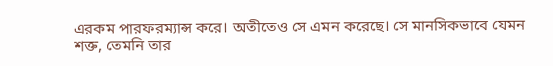এরকম পারফরম্যান্স করে। অতীতেও সে এমন করেছে। সে মানসিকভাবে যেমন শক্ত, তেমনি তার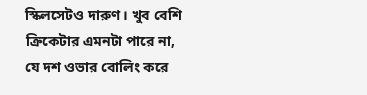স্কিলসেটও দারুণ। খুব বেশি ক্রিকেটার এমনটা পারে না, যে দশ ওভার বোলিং করে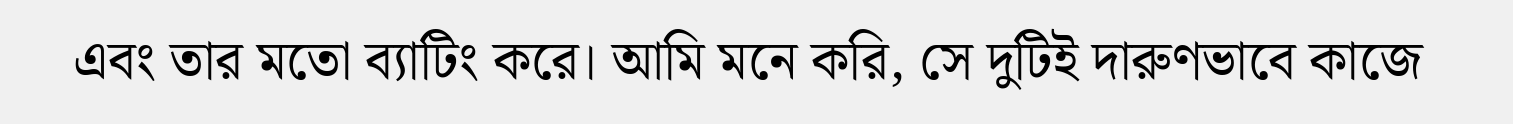এবং তার মতো ব্যাটিং করে। আমি মনে করি, সে দুটিই দারুণভাবে কাজে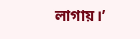লাগায়।’